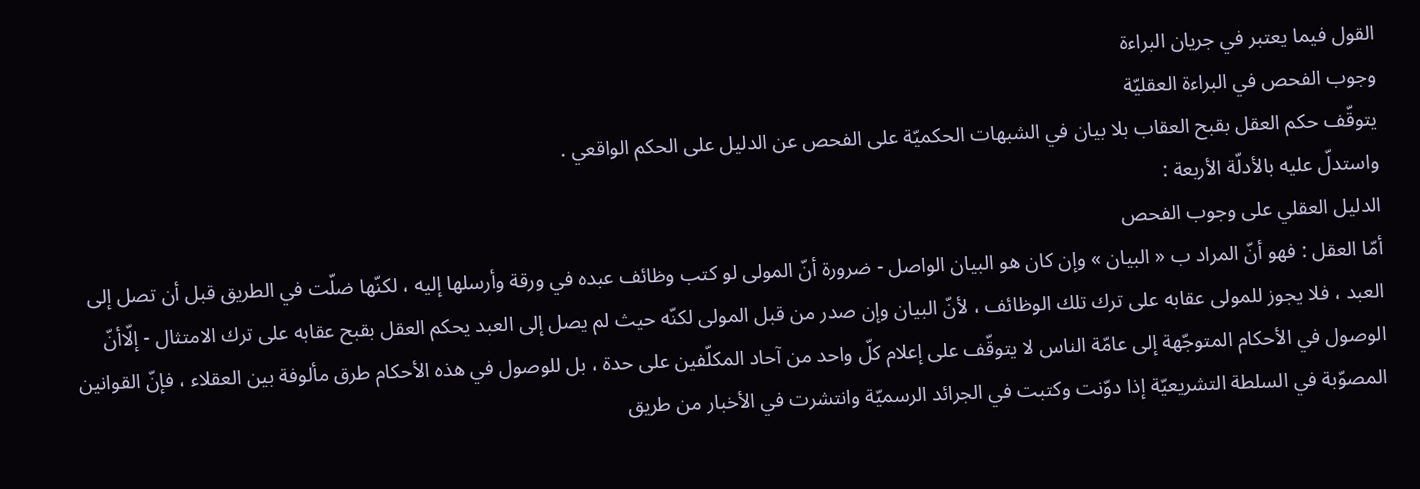القول فيما يعتبر في جريان البراءة
وجوب الفحص في البراءة العقليّة
يتوقّف حكم العقل بقبح العقاب بلا بيان في الشبهات الحكميّة على الفحص عن الدليل على الحكم الواقعي .
واستدلّ عليه بالأدلّة الأربعة :
الدليل العقلي على وجوب الفحص
أمّا العقل : فهو أنّ المراد ب « البيان » وإن كان هو البيان الواصل - ضرورة أنّ المولى لو كتب وظائف عبده في ورقة وأرسلها إليه ، لكنّها ضلّت في الطريق قبل أن تصل إلى العبد ، فلا يجوز للمولى عقابه على ترك تلك الوظائف ، لأنّ البيان وإن صدر من قبل المولى لكنّه حيث لم يصل إلى العبد يحكم العقل بقبح عقابه على ترك الامتثال - إلّاأنّ الوصول في الأحكام المتوجّهة إلى عامّة الناس لا يتوقّف على إعلام كلّ واحد من آحاد المكلّفين على حدة ، بل للوصول في هذه الأحكام طرق مألوفة بين العقلاء ، فإنّ القوانين المصوّبة في السلطة التشريعيّة إذا دوّنت وكتبت في الجرائد الرسميّة وانتشرت في الأخبار من طريق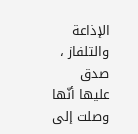الإذاعة والتلفاز ، صدق عليها أنّها وصلت إلى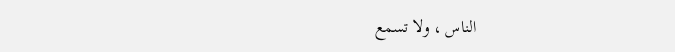الناس ، ولا تسمع